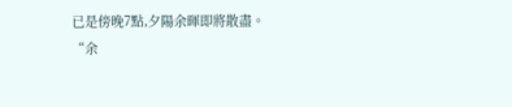已是傍晚7點,夕陽余暉即將散盡。
“余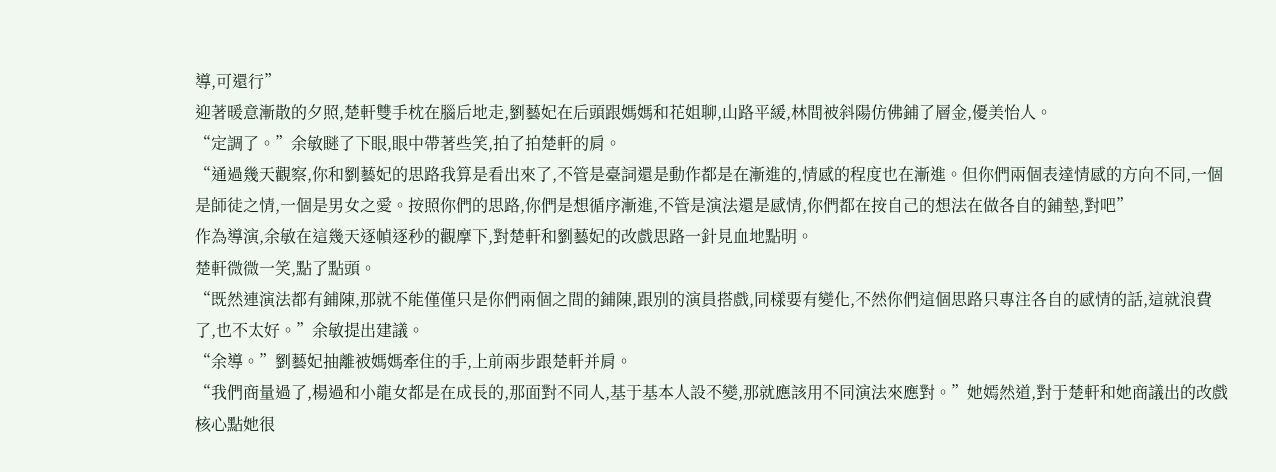導,可還行”
迎著暖意漸散的夕照,楚軒雙手枕在腦后地走,劉藝妃在后頭跟媽媽和花姐聊,山路平緩,林間被斜陽仿佛鋪了層金,優美怡人。
“定調了。”余敏瞇了下眼,眼中帶著些笑,拍了拍楚軒的肩。
“通過幾天觀察,你和劉藝妃的思路我算是看出來了,不管是臺詞還是動作都是在漸進的,情感的程度也在漸進。但你們兩個表達情感的方向不同,一個是師徒之情,一個是男女之愛。按照你們的思路,你們是想循序漸進,不管是演法還是感情,你們都在按自己的想法在做各自的鋪墊,對吧”
作為導演,余敏在這幾天逐幀逐秒的觀摩下,對楚軒和劉藝妃的改戲思路一針見血地點明。
楚軒微微一笑,點了點頭。
“既然連演法都有鋪陳,那就不能僅僅只是你們兩個之間的鋪陳,跟別的演員搭戲,同樣要有變化,不然你們這個思路只專注各自的感情的話,這就浪費了,也不太好。”余敏提出建議。
“余導。”劉藝妃抽離被媽媽牽住的手,上前兩步跟楚軒并肩。
“我們商量過了,楊過和小龍女都是在成長的,那面對不同人,基于基本人設不變,那就應該用不同演法來應對。”她嫣然道,對于楚軒和她商議出的改戲核心點她很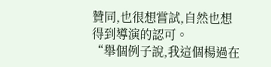贊同,也很想嘗試,自然也想得到導演的認可。
“舉個例子說,我這個楊過在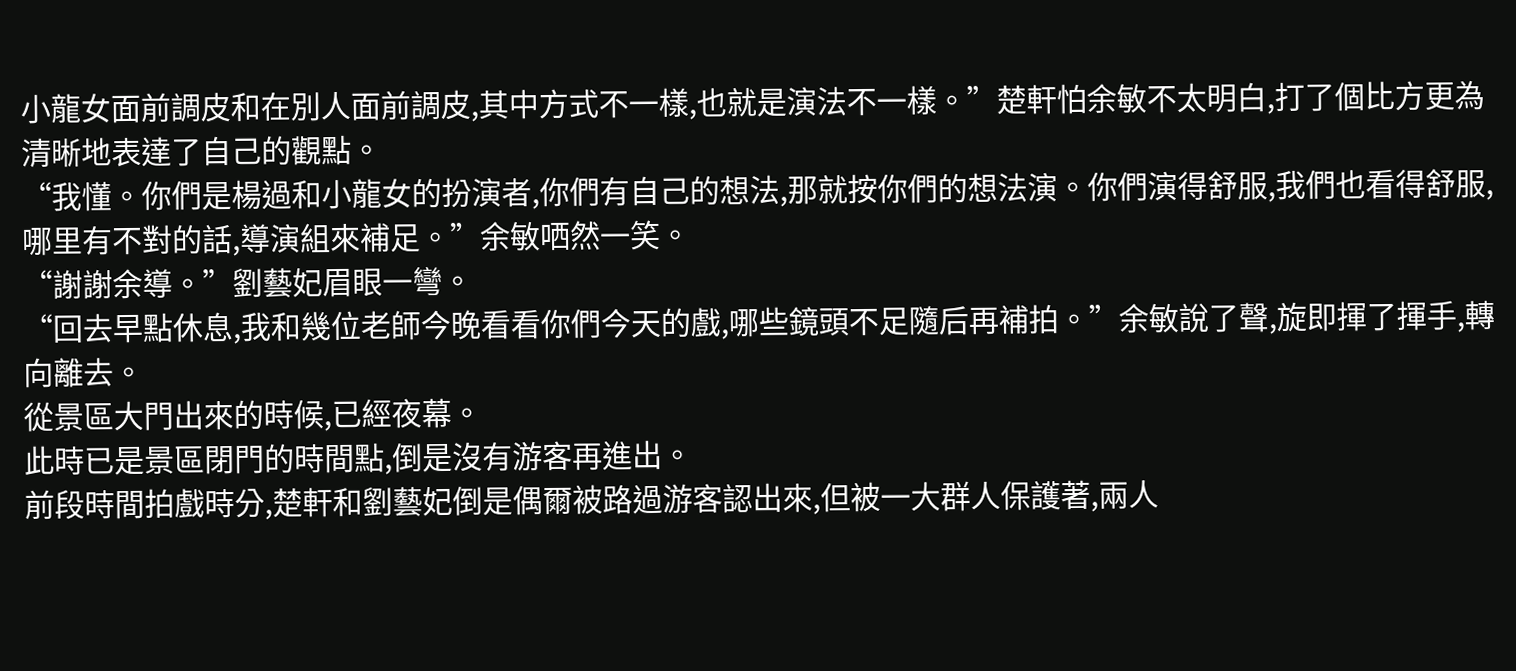小龍女面前調皮和在別人面前調皮,其中方式不一樣,也就是演法不一樣。”楚軒怕余敏不太明白,打了個比方更為清晰地表達了自己的觀點。
“我懂。你們是楊過和小龍女的扮演者,你們有自己的想法,那就按你們的想法演。你們演得舒服,我們也看得舒服,哪里有不對的話,導演組來補足。”余敏哂然一笑。
“謝謝余導。”劉藝妃眉眼一彎。
“回去早點休息,我和幾位老師今晚看看你們今天的戲,哪些鏡頭不足隨后再補拍。”余敏說了聲,旋即揮了揮手,轉向離去。
從景區大門出來的時候,已經夜幕。
此時已是景區閉門的時間點,倒是沒有游客再進出。
前段時間拍戲時分,楚軒和劉藝妃倒是偶爾被路過游客認出來,但被一大群人保護著,兩人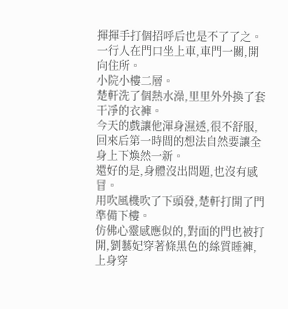揮揮手打個招呼后也是不了了之。
一行人在門口坐上車,車門一關,開向住所。
小院小樓二層。
楚軒洗了個熱水澡,里里外外換了套干凈的衣褲。
今天的戲讓他渾身濕透,很不舒服,回來后第一時間的想法自然要讓全身上下煥然一新。
還好的是,身體沒出問題,也沒有感冒。
用吹風機吹了下頭發,楚軒打開了門準備下樓。
仿佛心靈感應似的,對面的門也被打開,劉藝妃穿著條黑色的絲質睡褲,上身穿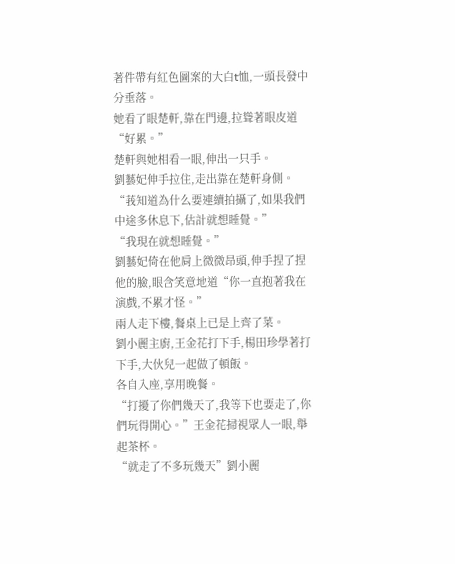著件帶有紅色圖案的大白t恤,一頭長發中分垂落。
她看了眼楚軒,靠在門邊,拉聳著眼皮道“好累。”
楚軒與她相看一眼,伸出一只手。
劉藝妃伸手拉住,走出靠在楚軒身側。
“莪知道為什么要連續拍攝了,如果我們中途多休息下,估計就想睡覺。”
“我現在就想睡覺。”
劉藝妃倚在他肩上微微昂頭,伸手捏了捏他的臉,眼含笑意地道“你一直抱著我在演戲,不累才怪。”
兩人走下樓,餐桌上已是上齊了菜。
劉小麗主廚,王金花打下手,楊田珍學著打下手,大伙兒一起做了頓飯。
各自入座,享用晚餐。
“打擾了你們幾天了,我等下也要走了,你們玩得開心。”王金花掃視眾人一眼,舉起茶杯。
“就走了不多玩幾天”劉小麗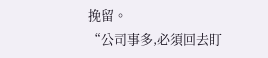挽留。
“公司事多,必須回去盯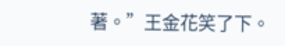著。”王金花笑了下。